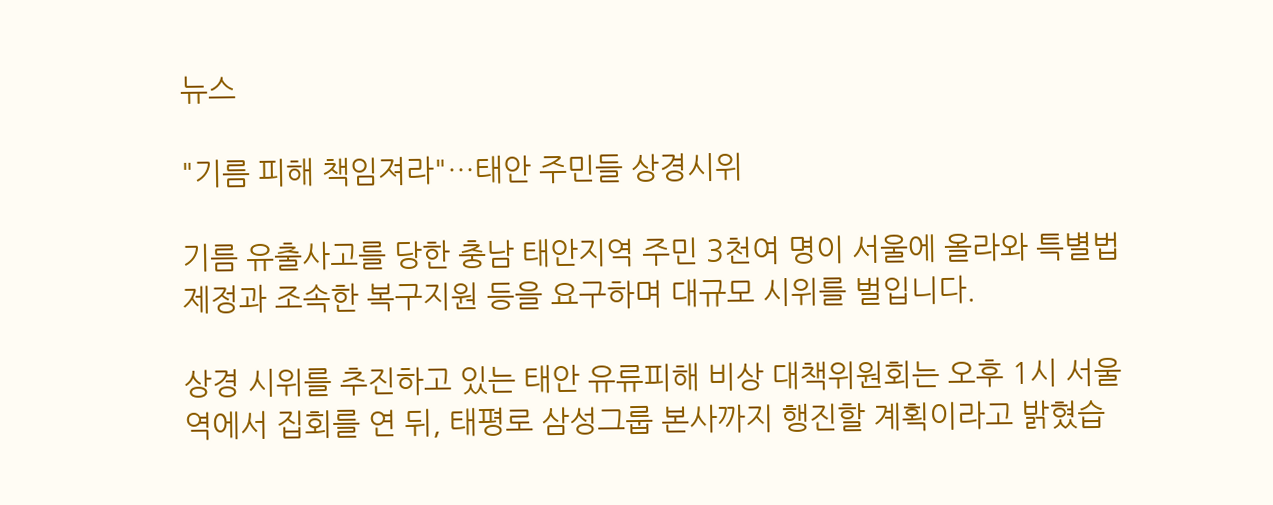뉴스

"기름 피해 책임져라"…태안 주민들 상경시위

기름 유출사고를 당한 충남 태안지역 주민 3천여 명이 서울에 올라와 특별법 제정과 조속한 복구지원 등을 요구하며 대규모 시위를 벌입니다.

상경 시위를 추진하고 있는 태안 유류피해 비상 대책위원회는 오후 1시 서울역에서 집회를 연 뒤, 태평로 삼성그룹 본사까지 행진할 계획이라고 밝혔습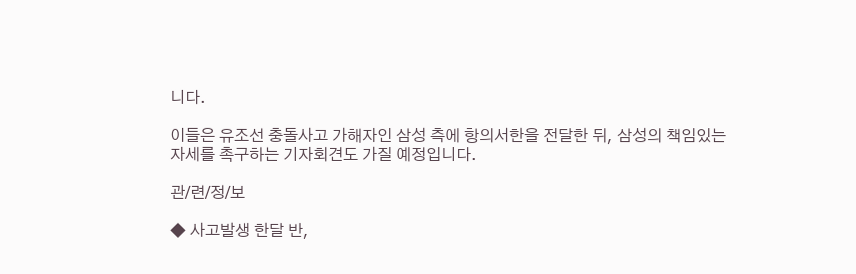니다.

이들은 유조선 충돌사고 가해자인 삼성 측에 항의서한을 전달한 뒤, 삼성의 책임있는 자세를 촉구하는 기자회견도 가질 예정입니다.

관/련/정/보

◆ 사고발생 한달 반,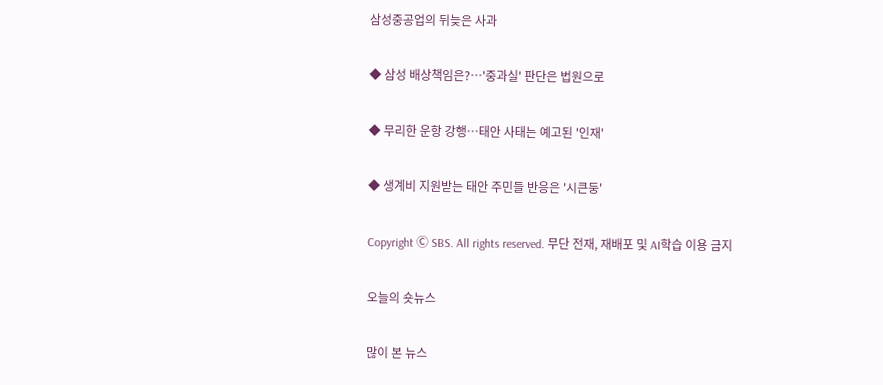삼성중공업의 뒤늦은 사과

◆ 삼성 배상책임은?…'중과실' 판단은 법원으로

◆ 무리한 운항 강행…태안 사태는 예고된 '인재'

◆ 생계비 지원받는 태안 주민들 반응은 '시큰둥'

Copyright Ⓒ SBS. All rights reserved. 무단 전재, 재배포 및 AI학습 이용 금지

오늘의 숏뉴스

많이 본 뉴스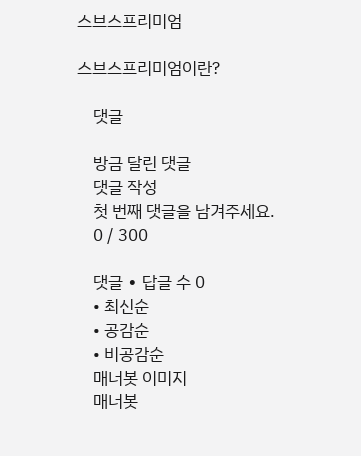스브스프리미엄

스브스프리미엄이란?

    댓글

    방금 달린 댓글
    댓글 작성
    첫 번째 댓글을 남겨주세요.
    0 / 300

    댓글 ∙ 답글 수 0
    • 최신순
    • 공감순
    • 비공감순
    매너봇 이미지
    매너봇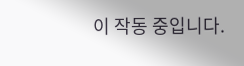이 작동 중입니다.